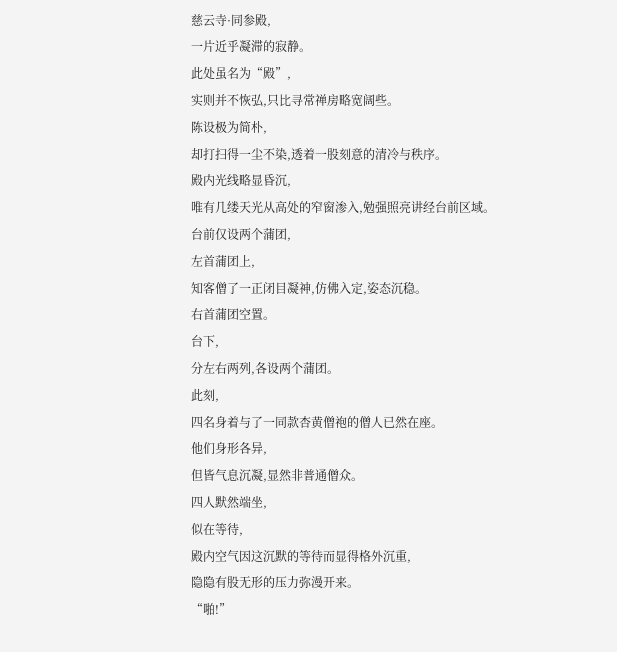慈云寺·同参殿,
一片近乎凝滞的寂静。
此处虽名为“殿”,
实则并不恢弘,只比寻常禅房略宽阔些。
陈设极为简朴,
却打扫得一尘不染,透着一股刻意的清冷与秩序。
殿内光线略显昏沉,
唯有几缕天光从高处的窄窗渗入,勉强照亮讲经台前区域。
台前仅设两个蒲团,
左首蒲团上,
知客僧了一正闭目凝神,仿佛入定,姿态沉稳。
右首蒲团空置。
台下,
分左右两列,各设两个蒲团。
此刻,
四名身着与了一同款杏黄僧袍的僧人已然在座。
他们身形各异,
但皆气息沉凝,显然非普通僧众。
四人默然端坐,
似在等待,
殿内空气因这沉默的等待而显得格外沉重,
隐隐有股无形的压力弥漫开来。
“啪!”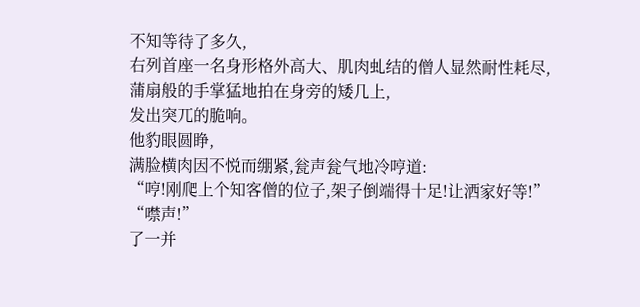不知等待了多久,
右列首座一名身形格外高大、肌肉虬结的僧人显然耐性耗尽,
蒲扇般的手掌猛地拍在身旁的矮几上,
发出突兀的脆响。
他豹眼圆睁,
满脸横肉因不悦而绷紧,瓮声瓮气地冷哼道:
“哼!刚爬上个知客僧的位子,架子倒端得十足!让洒家好等!”
“噤声!”
了一并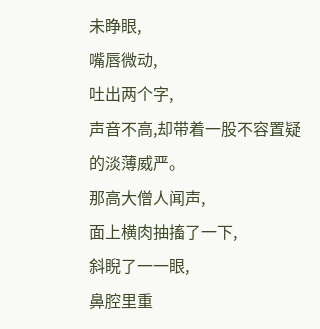未睁眼,
嘴唇微动,
吐出两个字,
声音不高,却带着一股不容置疑的淡薄威严。
那高大僧人闻声,
面上横肉抽搐了一下,
斜睨了一一眼,
鼻腔里重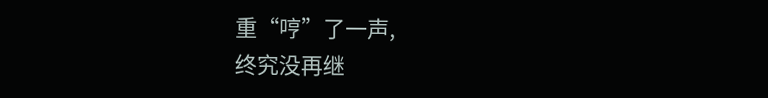重“哼”了一声,
终究没再继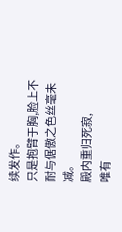续发作。
只是抱臂于胸,脸上不耐与倨傲之色丝毫未减。
殿内重归死寂,
唯有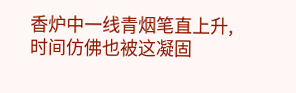香炉中一线青烟笔直上升,
时间仿佛也被这凝固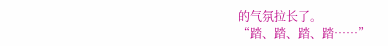的气氛拉长了。
“踏、踏、踏、踏……”